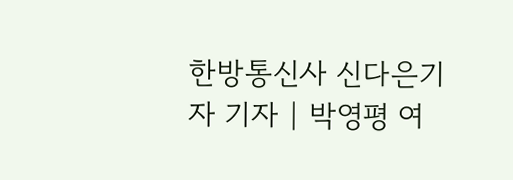한방통신사 신다은기자 기자 | 박영평 여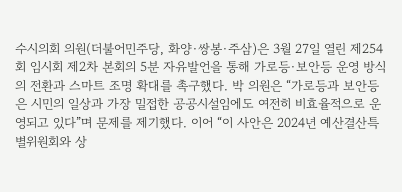수시의회 의원(더불어민주당, 화양·쌍봉·주삼)은 3월 27일 열린 제254회 임시회 제2차 본회의 5분 자유발언을 통해 가로등·보안등 운영 방식의 전환과 스마트 조명 확대를 촉구했다. 박 의원은 “가로등과 보안등은 시민의 일상과 가장 밀접한 공공시설임에도 여전히 비효율적으로 운영되고 있다”며 문제를 제기했다. 이어 “이 사안은 2024년 예산결산특별위원회와 상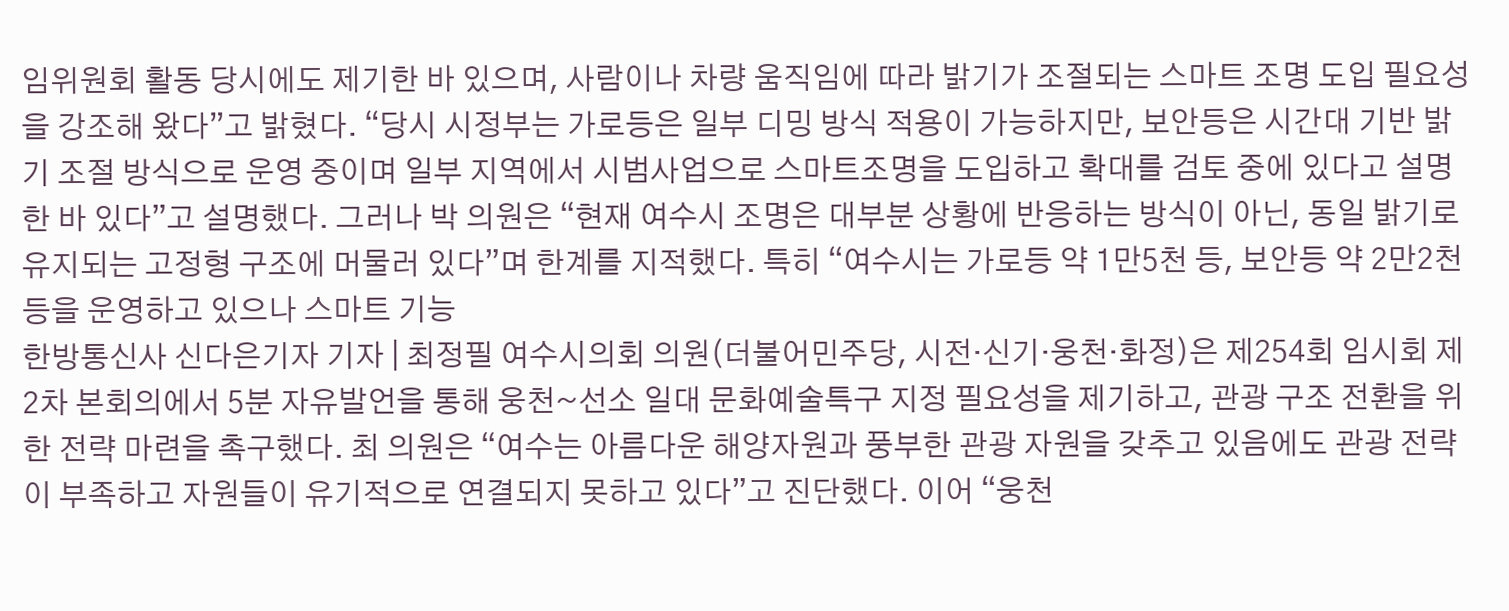임위원회 활동 당시에도 제기한 바 있으며, 사람이나 차량 움직임에 따라 밝기가 조절되는 스마트 조명 도입 필요성을 강조해 왔다”고 밝혔다. “당시 시정부는 가로등은 일부 디밍 방식 적용이 가능하지만, 보안등은 시간대 기반 밝기 조절 방식으로 운영 중이며 일부 지역에서 시범사업으로 스마트조명을 도입하고 확대를 검토 중에 있다고 설명한 바 있다”고 설명했다. 그러나 박 의원은 “현재 여수시 조명은 대부분 상황에 반응하는 방식이 아닌, 동일 밝기로 유지되는 고정형 구조에 머물러 있다”며 한계를 지적했다. 특히 “여수시는 가로등 약 1만5천 등, 보안등 약 2만2천 등을 운영하고 있으나 스마트 기능
한방통신사 신다은기자 기자 | 최정필 여수시의회 의원(더불어민주당, 시전·신기·웅천·화정)은 제254회 임시회 제2차 본회의에서 5분 자유발언을 통해 웅천~선소 일대 문화예술특구 지정 필요성을 제기하고, 관광 구조 전환을 위한 전략 마련을 촉구했다. 최 의원은 “여수는 아름다운 해양자원과 풍부한 관광 자원을 갖추고 있음에도 관광 전략이 부족하고 자원들이 유기적으로 연결되지 못하고 있다”고 진단했다. 이어 “웅천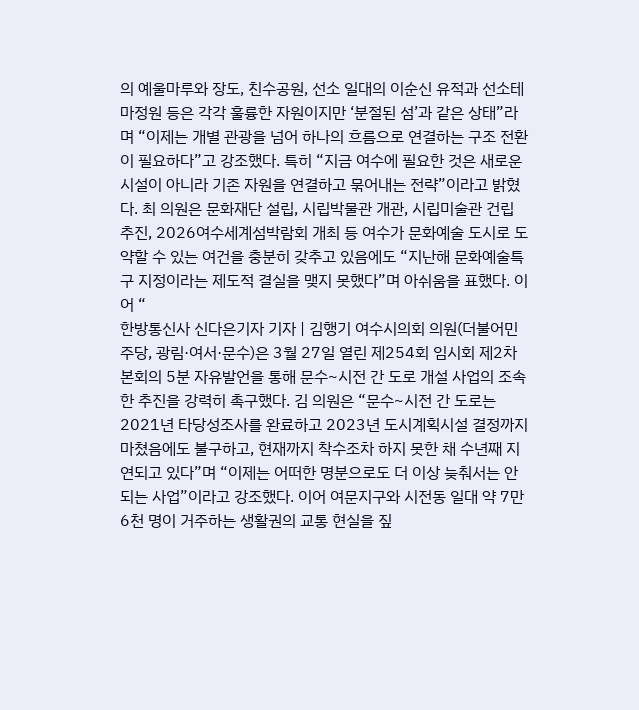의 예울마루와 장도, 친수공원, 선소 일대의 이순신 유적과 선소테마정원 등은 각각 훌륭한 자원이지만 ‘분절된 섬’과 같은 상태”라며 “이제는 개별 관광을 넘어 하나의 흐름으로 연결하는 구조 전환이 필요하다”고 강조했다. 특히 “지금 여수에 필요한 것은 새로운 시설이 아니라 기존 자원을 연결하고 묶어내는 전략”이라고 밝혔다. 최 의원은 문화재단 설립, 시립박물관 개관, 시립미술관 건립 추진, 2026여수세계섬박람회 개최 등 여수가 문화예술 도시로 도약할 수 있는 여건을 충분히 갖추고 있음에도 “지난해 문화예술특구 지정이라는 제도적 결실을 맺지 못했다”며 아쉬움을 표했다. 이어 “
한방통신사 신다은기자 기자 | 김행기 여수시의회 의원(더불어민주당, 광림·여서·문수)은 3월 27일 열린 제254회 임시회 제2차 본회의 5분 자유발언을 통해 문수~시전 간 도로 개설 사업의 조속한 추진을 강력히 촉구했다. 김 의원은 “문수~시전 간 도로는 2021년 타당성조사를 완료하고 2023년 도시계획시설 결정까지 마쳤음에도 불구하고, 현재까지 착수조차 하지 못한 채 수년째 지연되고 있다”며 “이제는 어떠한 명분으로도 더 이상 늦춰서는 안 되는 사업”이라고 강조했다. 이어 여문지구와 시전동 일대 약 7만6천 명이 거주하는 생활권의 교통 현실을 짚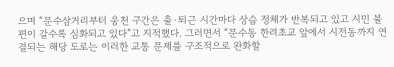으며 “문수삼거리부터 웅천 구간은 출·퇴근 시간마다 상습 정체가 반복되고 있고 시민 불편이 갈수록 심화되고 있다”고 지적했다. 그러면서 “문수동 한려초교 앞에서 시전동까지 연결되는 해당 도로는 이러한 교통 문제를 구조적으로 완화할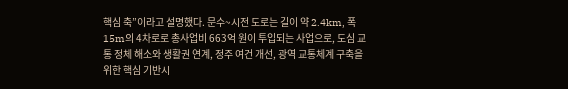핵심 축”이라고 설명했다. 문수~시전 도로는 길이 약 2.4km, 폭 15m의 4차로로 총사업비 663억 원이 투입되는 사업으로, 도심 교통 정체 해소와 생활권 연계, 정주 여건 개선, 광역 교통체계 구축을 위한 핵심 기반시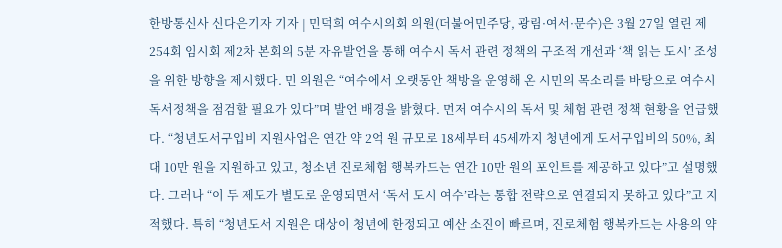한방통신사 신다은기자 기자 | 민덕희 여수시의회 의원(더불어민주당, 광림·여서·문수)은 3월 27일 열린 제254회 임시회 제2차 본회의 5분 자유발언을 통해 여수시 독서 관련 정책의 구조적 개선과 ‘책 읽는 도시’ 조성을 위한 방향을 제시했다. 민 의원은 “여수에서 오랫동안 책방을 운영해 온 시민의 목소리를 바탕으로 여수시 독서정책을 점검할 필요가 있다”며 발언 배경을 밝혔다. 먼저 여수시의 독서 및 체험 관련 정책 현황을 언급했다. “청년도서구입비 지원사업은 연간 약 2억 원 규모로 18세부터 45세까지 청년에게 도서구입비의 50%, 최대 10만 원을 지원하고 있고, 청소년 진로체험 행복카드는 연간 10만 원의 포인트를 제공하고 있다”고 설명했다. 그러나 “이 두 제도가 별도로 운영되면서 ‘독서 도시 여수’라는 통합 전략으로 연결되지 못하고 있다”고 지적했다. 특히 “청년도서 지원은 대상이 청년에 한정되고 예산 소진이 빠르며, 진로체험 행복카드는 사용의 약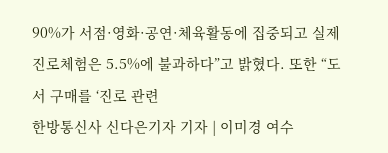90%가 서점·영화·공연·체육활동에 집중되고 실제 진로체험은 5.5%에 불과하다”고 밝혔다. 또한 “도서 구매를 ‘진로 관련
한방통신사 신다은기자 기자 | 이미경 여수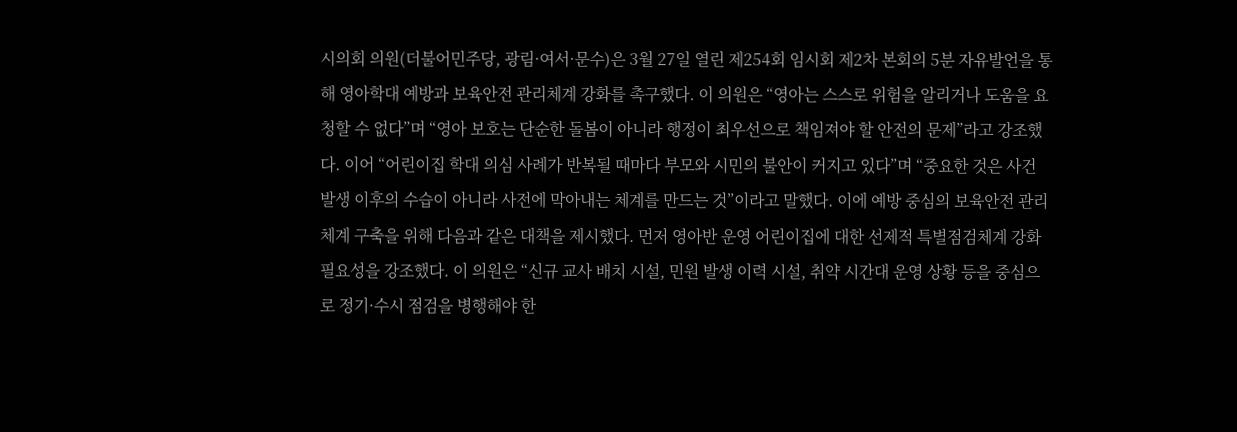시의회 의원(더불어민주당, 광림·여서·문수)은 3월 27일 열린 제254회 임시회 제2차 본회의 5분 자유발언을 통해 영아학대 예방과 보육안전 관리체계 강화를 촉구했다. 이 의원은 “영아는 스스로 위험을 알리거나 도움을 요청할 수 없다”며 “영아 보호는 단순한 돌봄이 아니라 행정이 최우선으로 책임져야 할 안전의 문제”라고 강조했다. 이어 “어린이집 학대 의심 사례가 반복될 때마다 부모와 시민의 불안이 커지고 있다”며 “중요한 것은 사건 발생 이후의 수습이 아니라 사전에 막아내는 체계를 만드는 것”이라고 말했다. 이에 예방 중심의 보육안전 관리체계 구축을 위해 다음과 같은 대책을 제시했다. 먼저 영아반 운영 어린이집에 대한 선제적 특별점검체계 강화 필요성을 강조했다. 이 의원은 “신규 교사 배치 시설, 민원 발생 이력 시설, 취약 시간대 운영 상황 등을 중심으로 정기·수시 점검을 병행해야 한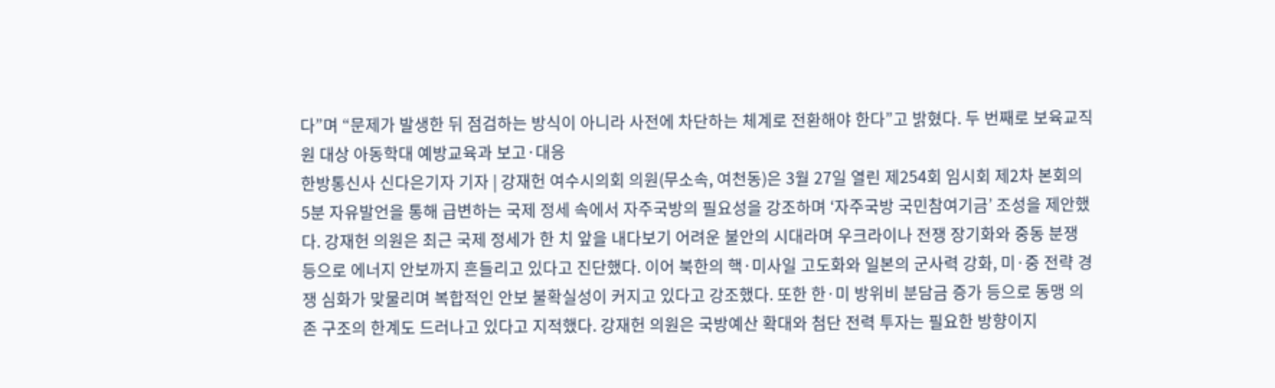다”며 “문제가 발생한 뒤 점검하는 방식이 아니라 사전에 차단하는 체계로 전환해야 한다”고 밝혔다. 두 번째로 보육교직원 대상 아동학대 예방교육과 보고·대응
한방통신사 신다은기자 기자 | 강재헌 여수시의회 의원(무소속, 여천동)은 3월 27일 열린 제254회 임시회 제2차 본회의 5분 자유발언을 통해 급변하는 국제 정세 속에서 자주국방의 필요성을 강조하며 ‘자주국방 국민참여기금’ 조성을 제안했다. 강재헌 의원은 최근 국제 정세가 한 치 앞을 내다보기 어려운 불안의 시대라며 우크라이나 전쟁 장기화와 중동 분쟁 등으로 에너지 안보까지 흔들리고 있다고 진단했다. 이어 북한의 핵·미사일 고도화와 일본의 군사력 강화, 미·중 전략 경쟁 심화가 맞물리며 복합적인 안보 불확실성이 커지고 있다고 강조했다. 또한 한·미 방위비 분담금 증가 등으로 동맹 의존 구조의 한계도 드러나고 있다고 지적했다. 강재헌 의원은 국방예산 확대와 첨단 전력 투자는 필요한 방향이지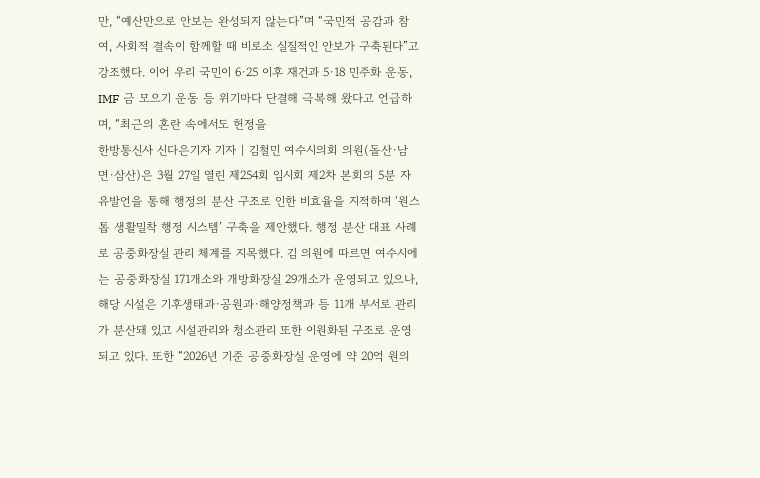만, “예산만으로 안보는 완성되지 않는다”며 “국민적 공감과 참여, 사회적 결속이 함께할 때 비로소 실질적인 안보가 구축된다”고 강조했다. 이어 우리 국민이 6·25 이후 재건과 5·18 민주화 운동, IMF 금 모으기 운동 등 위기마다 단결해 극복해 왔다고 언급하며, “최근의 혼란 속에서도 헌정을
한방통신사 신다은기자 기자 | 김철민 여수시의회 의원(돌산·남면·삼산)은 3월 27일 열린 제254회 임시회 제2차 본회의 5분 자유발언을 통해 행정의 분산 구조로 인한 비효율을 지적하며 ‘원스톱 생활밀착 행정 시스템’ 구축을 제안했다. 행정 분산 대표 사례로 공중화장실 관리 체계를 지목했다. 김 의원에 따르면 여수시에는 공중화장실 171개소와 개방화장실 29개소가 운영되고 있으나, 해당 시설은 기후생태과·공원과·해양정책과 등 11개 부서로 관리가 분산돼 있고 시설관리와 청소관리 또한 이원화된 구조로 운영되고 있다. 또한 “2026년 기준 공중화장실 운영에 약 20억 원의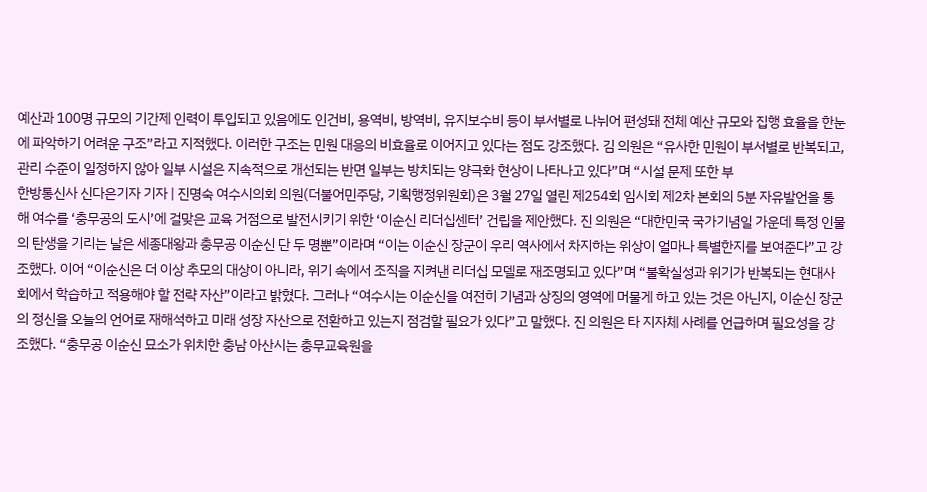예산과 100명 규모의 기간제 인력이 투입되고 있음에도 인건비, 용역비, 방역비, 유지보수비 등이 부서별로 나뉘어 편성돼 전체 예산 규모와 집행 효율을 한눈에 파악하기 어려운 구조”라고 지적했다. 이러한 구조는 민원 대응의 비효율로 이어지고 있다는 점도 강조했다. 김 의원은 “유사한 민원이 부서별로 반복되고, 관리 수준이 일정하지 않아 일부 시설은 지속적으로 개선되는 반면 일부는 방치되는 양극화 현상이 나타나고 있다”며 “시설 문제 또한 부
한방통신사 신다은기자 기자 | 진명숙 여수시의회 의원(더불어민주당, 기획행정위원회)은 3월 27일 열린 제254회 임시회 제2차 본회의 5분 자유발언을 통해 여수를 ‘충무공의 도시’에 걸맞은 교육 거점으로 발전시키기 위한 ‘이순신 리더십센터’ 건립을 제안했다. 진 의원은 “대한민국 국가기념일 가운데 특정 인물의 탄생을 기리는 날은 세종대왕과 충무공 이순신 단 두 명뿐”이라며 “이는 이순신 장군이 우리 역사에서 차지하는 위상이 얼마나 특별한지를 보여준다”고 강조했다. 이어 “이순신은 더 이상 추모의 대상이 아니라, 위기 속에서 조직을 지켜낸 리더십 모델로 재조명되고 있다”며 “불확실성과 위기가 반복되는 현대사회에서 학습하고 적용해야 할 전략 자산”이라고 밝혔다. 그러나 “여수시는 이순신을 여전히 기념과 상징의 영역에 머물게 하고 있는 것은 아닌지, 이순신 장군의 정신을 오늘의 언어로 재해석하고 미래 성장 자산으로 전환하고 있는지 점검할 필요가 있다”고 말했다. 진 의원은 타 지자체 사례를 언급하며 필요성을 강조했다. “충무공 이순신 묘소가 위치한 충남 아산시는 충무교육원을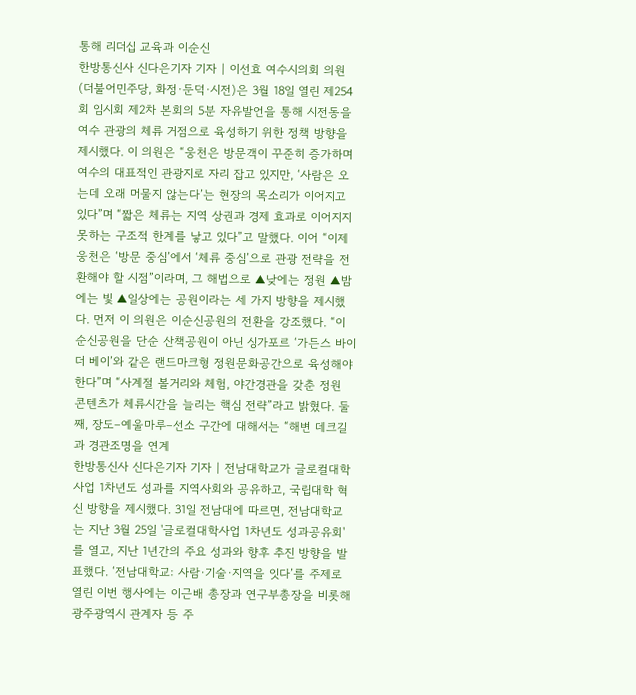통해 리더십 교육과 이순신
한방통신사 신다은기자 기자 | 이선효 여수시의회 의원(더불어민주당, 화정·둔덕·시전)은 3월 18일 열린 제254회 임시회 제2차 본회의 5분 자유발언을 통해 시전동을 여수 관광의 체류 거점으로 육성하기 위한 정책 방향을 제시했다. 이 의원은 “웅천은 방문객이 꾸준히 증가하며 여수의 대표적인 관광지로 자리 잡고 있지만, ‘사람은 오는데 오래 머물지 않는다’는 현장의 목소리가 이어지고 있다”며 “짧은 체류는 지역 상권과 경제 효과로 이어지지 못하는 구조적 한계를 낳고 있다”고 말했다. 이어 “이제 웅천은 ‘방문 중심’에서 ‘체류 중심’으로 관광 전략을 전환해야 할 시점”이라며, 그 해법으로 ▲낮에는 정원 ▲밤에는 빛 ▲일상에는 공원이라는 세 가지 방향을 제시했다. 먼저 이 의원은 이순신공원의 전환을 강조했다. “이순신공원을 단순 산책공원이 아닌 싱가포르 ‘가든스 바이 더 베이’와 같은 랜드마크형 정원문화공간으로 육성해야 한다”며 “사계절 볼거리와 체험, 야간경관을 갖춘 정원 콘텐츠가 체류시간을 늘리는 핵심 전략”라고 밝혔다. 둘째, 장도–예울마루–선소 구간에 대해서는 “해변 데크길과 경관조명을 연계
한방통신사 신다은기자 기자 | 전남대학교가 글로컬대학사업 1차년도 성과를 지역사회와 공유하고, 국립대학 혁신 방향을 제시했다. 31일 전남대에 따르면, 전남대학교는 지난 3월 25일 '글로컬대학사업 1차년도 성과공유회'를 열고, 지난 1년간의 주요 성과와 향후 추진 방향을 발표했다. ‘전남대학교: 사람·기술·지역을 잇다’를 주제로 열린 이번 행사에는 이근배 총장과 연구부총장을 비롯해 광주광역시 관계자 등 주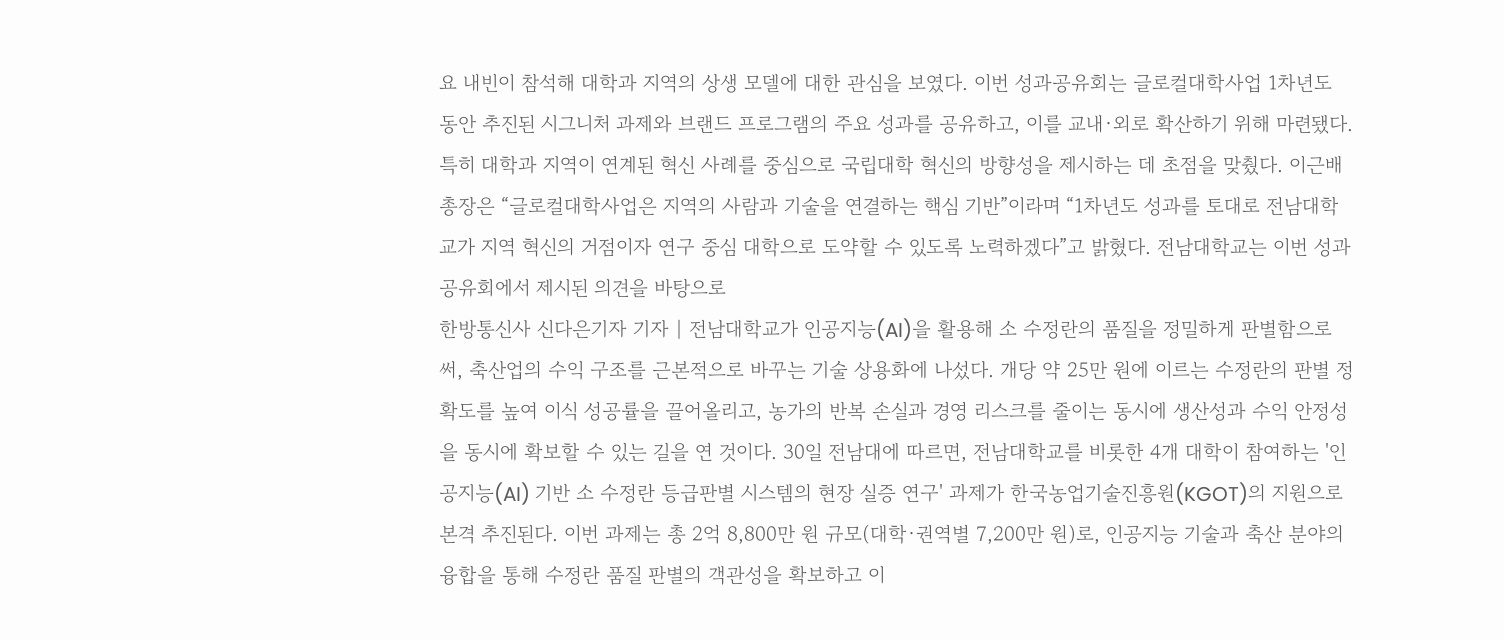요 내빈이 참석해 대학과 지역의 상생 모델에 대한 관심을 보였다. 이번 성과공유회는 글로컬대학사업 1차년도 동안 추진된 시그니처 과제와 브랜드 프로그램의 주요 성과를 공유하고, 이를 교내·외로 확산하기 위해 마련됐다. 특히 대학과 지역이 연계된 혁신 사례를 중심으로 국립대학 혁신의 방향성을 제시하는 데 초점을 맞췄다. 이근배 총장은 “글로컬대학사업은 지역의 사람과 기술을 연결하는 핵심 기반”이라며 “1차년도 성과를 토대로 전남대학교가 지역 혁신의 거점이자 연구 중심 대학으로 도약할 수 있도록 노력하겠다”고 밝혔다. 전남대학교는 이번 성과공유회에서 제시된 의견을 바탕으로
한방통신사 신다은기자 기자 | 전남대학교가 인공지능(AI)을 활용해 소 수정란의 품질을 정밀하게 판별함으로써, 축산업의 수익 구조를 근본적으로 바꾸는 기술 상용화에 나섰다. 개당 약 25만 원에 이르는 수정란의 판별 정확도를 높여 이식 성공률을 끌어올리고, 농가의 반복 손실과 경영 리스크를 줄이는 동시에 생산성과 수익 안정성을 동시에 확보할 수 있는 길을 연 것이다. 30일 전남대에 따르면, 전남대학교를 비롯한 4개 대학이 참여하는 '인공지능(AI) 기반 소 수정란 등급판별 시스템의 현장 실증 연구' 과제가 한국농업기술진흥원(KGOT)의 지원으로 본격 추진된다. 이번 과제는 총 2억 8,800만 원 규모(대학·권역별 7,200만 원)로, 인공지능 기술과 축산 분야의 융합을 통해 수정란 품질 판별의 객관성을 확보하고 이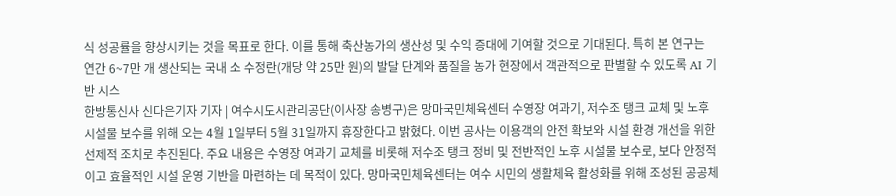식 성공률을 향상시키는 것을 목표로 한다. 이를 통해 축산농가의 생산성 및 수익 증대에 기여할 것으로 기대된다. 특히 본 연구는 연간 6~7만 개 생산되는 국내 소 수정란(개당 약 25만 원)의 발달 단계와 품질을 농가 현장에서 객관적으로 판별할 수 있도록 AI 기반 시스
한방통신사 신다은기자 기자 | 여수시도시관리공단(이사장 송병구)은 망마국민체육센터 수영장 여과기, 저수조 탱크 교체 및 노후 시설물 보수를 위해 오는 4월 1일부터 5월 31일까지 휴장한다고 밝혔다. 이번 공사는 이용객의 안전 확보와 시설 환경 개선을 위한 선제적 조치로 추진된다. 주요 내용은 수영장 여과기 교체를 비롯해 저수조 탱크 정비 및 전반적인 노후 시설물 보수로, 보다 안정적이고 효율적인 시설 운영 기반을 마련하는 데 목적이 있다. 망마국민체육센터는 여수 시민의 생활체육 활성화를 위해 조성된 공공체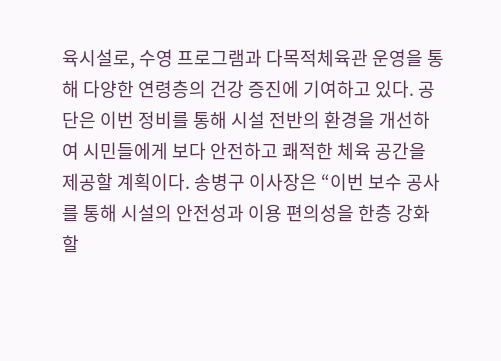육시설로, 수영 프로그램과 다목적체육관 운영을 통해 다양한 연령층의 건강 증진에 기여하고 있다. 공단은 이번 정비를 통해 시설 전반의 환경을 개선하여 시민들에게 보다 안전하고 쾌적한 체육 공간을 제공할 계획이다. 송병구 이사장은 “이번 보수 공사를 통해 시설의 안전성과 이용 편의성을 한층 강화할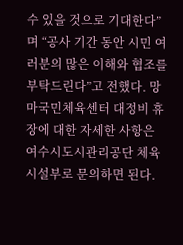수 있을 것으로 기대한다”며 “공사 기간 동안 시민 여러분의 많은 이해와 협조를 부탁드린다”고 전했다. 망마국민체육센터 대정비 휴장에 대한 자세한 사항은 여수시도시관리공단 체육시설부로 문의하면 된다.